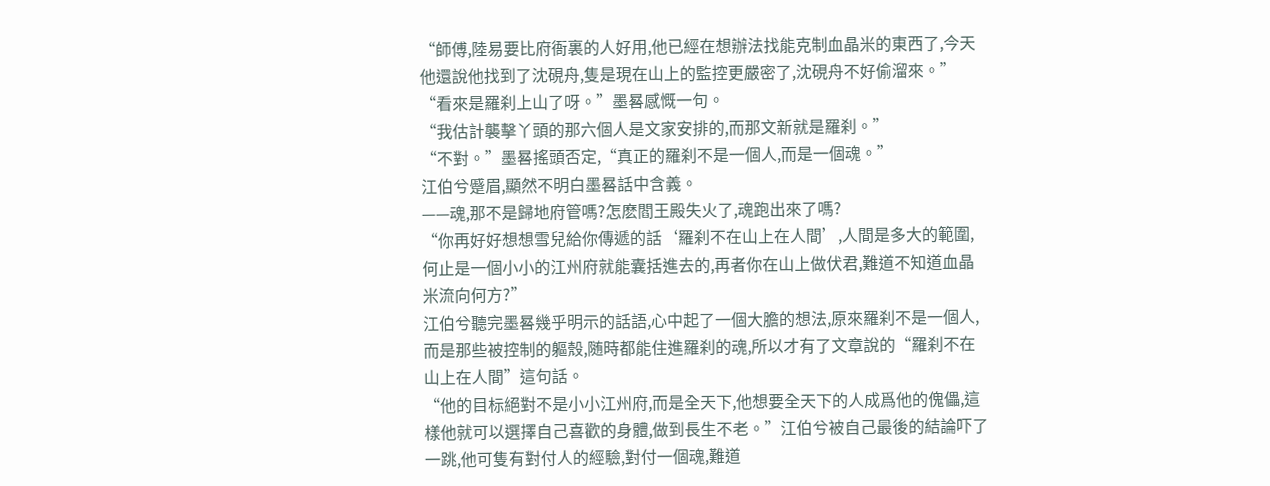“師傅,陸易要比府衙裏的人好用,他已經在想辦法找能克制血晶米的東西了,今天他還說他找到了沈硯舟,隻是現在山上的監控更嚴密了,沈硯舟不好偷溜來。”
“看來是羅刹上山了呀。”墨晷感慨一句。
“我估計襲擊丫頭的那六個人是文家安排的,而那文新就是羅刹。”
“不對。”墨晷搖頭否定,“真正的羅刹不是一個人,而是一個魂。”
江伯兮蹙眉,顯然不明白墨晷話中含義。
——魂,那不是歸地府管嗎?怎麽閻王殿失火了,魂跑出來了嗎?
“你再好好想想雪兒給你傳遞的話‘羅刹不在山上在人間’,人間是多大的範圍,何止是一個小小的江州府就能囊括進去的,再者你在山上做伏君,難道不知道血晶米流向何方?”
江伯兮聽完墨晷幾乎明示的話語,心中起了一個大膽的想法,原來羅刹不是一個人,而是那些被控制的軀殼,随時都能住進羅刹的魂,所以才有了文章說的“羅刹不在山上在人間”這句話。
“他的目标絕對不是小小江州府,而是全天下,他想要全天下的人成爲他的傀儡,這樣他就可以選擇自己喜歡的身體,做到長生不老。”江伯兮被自己最後的結論吓了一跳,他可隻有對付人的經驗,對付一個魂,難道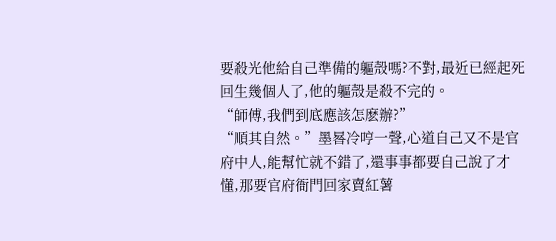要殺光他給自己準備的軀殼嗎?不對,最近已經起死回生幾個人了,他的軀殼是殺不完的。
“師傅,我們到底應該怎麽辦?”
“順其自然。”墨晷冷哼一聲,心道自己又不是官府中人,能幫忙就不錯了,還事事都要自己說了才懂,那要官府衙門回家賣紅薯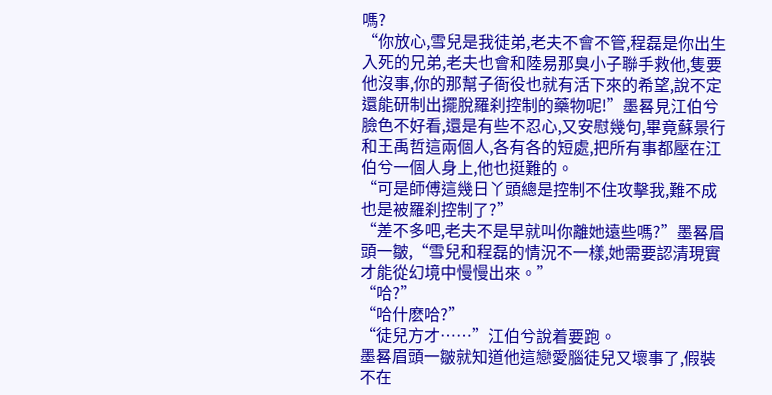嗎?
“你放心,雪兒是我徒弟,老夫不會不管,程磊是你出生入死的兄弟,老夫也會和陸易那臭小子聯手救他,隻要他沒事,你的那幫子衙役也就有活下來的希望,說不定還能研制出擺脫羅刹控制的藥物呢!”墨晷見江伯兮臉色不好看,還是有些不忍心,又安慰幾句,畢竟蘇景行和王禹哲這兩個人,各有各的短處,把所有事都壓在江伯兮一個人身上,他也挺難的。
“可是師傅這幾日丫頭總是控制不住攻擊我,難不成也是被羅刹控制了?”
“差不多吧,老夫不是早就叫你離她遠些嗎?”墨晷眉頭一皺,“雪兒和程磊的情況不一樣,她需要認清現實才能從幻境中慢慢出來。”
“哈?”
“哈什麽哈?”
“徒兒方才……”江伯兮說着要跑。
墨晷眉頭一皺就知道他這戀愛腦徒兒又壞事了,假裝不在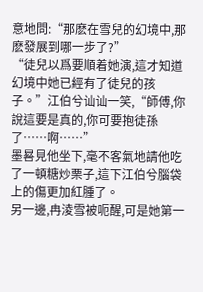意地問:“那麽在雪兒的幻境中,那麽發展到哪一步了?”
“徒兒以爲要順着她演,這才知道幻境中她已經有了徒兒的孩子。”江伯兮讪讪一笑,“師傅,你說這要是真的,你可要抱徒孫了……啊……”
墨晷見他坐下,毫不客氣地請他吃了一頓糖炒栗子,這下江伯兮腦袋上的傷更加紅腫了。
另一邊,冉淩雪被呃醒,可是她第一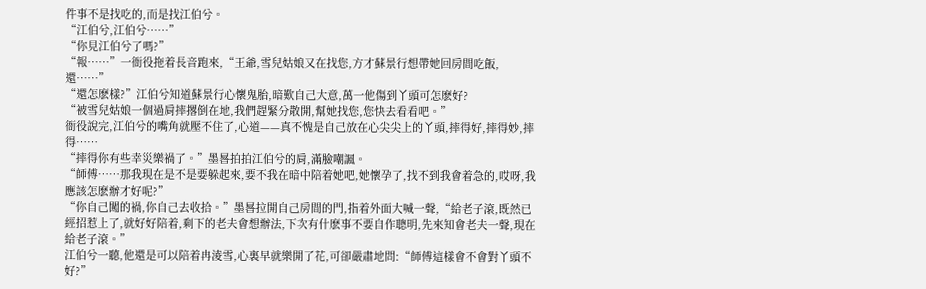件事不是找吃的,而是找江伯兮。
“江伯兮,江伯兮……”
“你見江伯兮了嗎?”
“報……”一衙役拖着長音跑來,“王爺,雪兒姑娘又在找您,方才蘇景行想帶她回房間吃飯,還……”
“還怎麽樣?”江伯兮知道蘇景行心懷鬼胎,暗歎自己大意,萬一他傷到丫頭可怎麽好?
“被雪兒姑娘一個過肩摔撂倒在地,我們趕緊分散開,幫她找您,您快去看看吧。”
衙役說完,江伯兮的嘴角就壓不住了,心道——真不愧是自己放在心尖尖上的丫頭,摔得好,摔得妙,摔得……
“摔得你有些幸災樂禍了。”墨晷拍拍江伯兮的肩,滿臉嘲諷。
“師傅……那我現在是不是要躲起來,要不我在暗中陪着她吧,她懷孕了,找不到我會着急的,哎呀,我應該怎麽辦才好呢?”
“你自己闖的禍,你自己去收拾。”墨晷拉開自己房間的門,指着外面大喊一聲,“給老子滾,既然已經招惹上了,就好好陪着,剩下的老夫會想辦法,下次有什麽事不要自作聰明,先來知會老夫一聲,現在給老子滾。”
江伯兮一聽,他還是可以陪着冉淩雪,心裏早就樂開了花,可卻嚴肅地問:“師傅這樣會不會對丫頭不好?”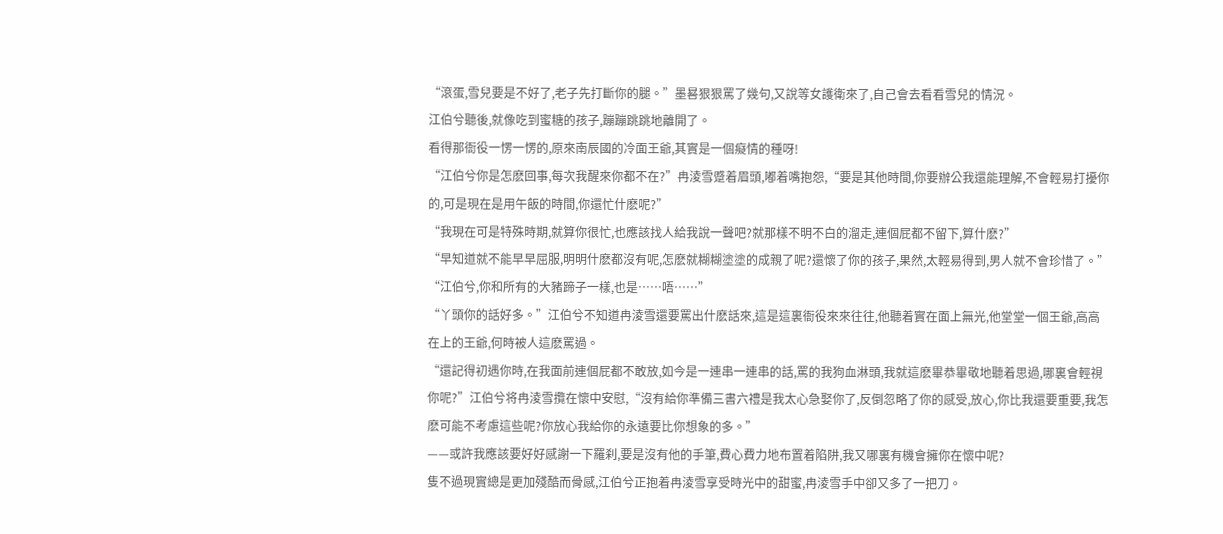“滾蛋,雪兒要是不好了,老子先打斷你的腿。”墨晷狠狠罵了幾句,又說等女護衛來了,自己會去看看雪兒的情況。
江伯兮聽後,就像吃到蜜糖的孩子,蹦蹦跳跳地離開了。
看得那衙役一愣一愣的,原來南辰國的冷面王爺,其實是一個癡情的種呀!
“江伯兮你是怎麽回事,每次我醒來你都不在?”冉淩雪蹙着眉頭,嘟着嘴抱怨,“要是其他時間,你要辦公我還能理解,不會輕易打擾你的,可是現在是用午飯的時間,你還忙什麽呢?”
“我現在可是特殊時期,就算你很忙,也應該找人給我說一聲吧?就那樣不明不白的溜走,連個屁都不留下,算什麽?”
“早知道就不能早早屈服,明明什麽都沒有呢,怎麽就糊糊塗塗的成親了呢?還懷了你的孩子,果然,太輕易得到,男人就不會珍惜了。”
“江伯兮,你和所有的大豬蹄子一樣,也是……唔……”
“丫頭你的話好多。”江伯兮不知道冉淩雪還要罵出什麽話來,這是這裏衙役來來往往,他聽着實在面上無光,他堂堂一個王爺,高高在上的王爺,何時被人這麽罵過。
“還記得初遇你時,在我面前連個屁都不敢放,如今是一連串一連串的話,罵的我狗血淋頭,我就這麽畢恭畢敬地聽着思過,哪裏會輕視你呢?”江伯兮将冉淩雪攬在懷中安慰,“沒有給你準備三書六禮是我太心急娶你了,反倒忽略了你的感受,放心,你比我還要重要,我怎麽可能不考慮這些呢?你放心我給你的永遠要比你想象的多。”
——或許我應該要好好感謝一下羅刹,要是沒有他的手筆,費心費力地布置着陷阱,我又哪裏有機會擁你在懷中呢?
隻不過現實總是更加殘酷而骨感,江伯兮正抱着冉淩雪享受時光中的甜蜜,冉淩雪手中卻又多了一把刀。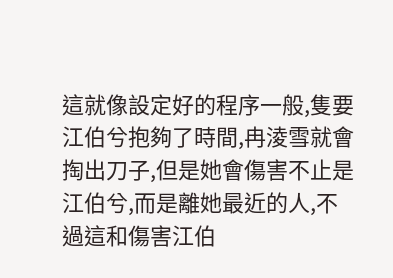這就像設定好的程序一般,隻要江伯兮抱夠了時間,冉淩雪就會掏出刀子,但是她會傷害不止是江伯兮,而是離她最近的人,不過這和傷害江伯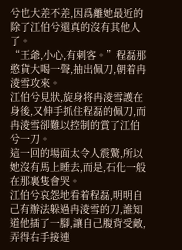兮也大差不差,因爲離她最近的除了江伯兮還真的沒有其他人了。
“王爺,小心,有刺客。”程磊那憨貨大喝一聲,抽出佩刀,朝着冉淩雪攻來。
江伯兮見狀,旋身将冉淩雪護在身後,又伸手抓住程磊的佩刀,而冉淩雪卻難以控制的賞了江伯兮一刀。
這一回的場面太令人震驚,所以她沒有馬上睡去,而是,石化一般在那裏隻會哭。
江伯兮哀怨地看着程磊,明明自己有辦法躲過冉淩雪的刀,誰知道他插了一腳,讓自己腹背受敵,弄得右手接連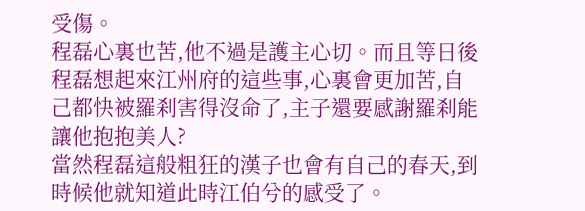受傷。
程磊心裏也苦,他不過是護主心切。而且等日後程磊想起來江州府的這些事,心裏會更加苦,自己都快被羅刹害得沒命了,主子還要感謝羅刹能讓他抱抱美人?
當然程磊這般粗狂的漢子也會有自己的春天,到時候他就知道此時江伯兮的感受了。